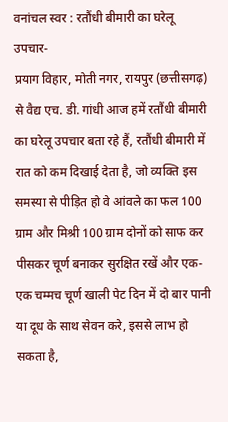वनांचल स्वर : रतौंधी बीमारी का घरेलू उपचार-
प्रयाग विहार, मोती नगर, रायपुर (छत्तीसगढ़) से वैद्य एच. डी. गांधी आज हमें रतौंधी बीमारी का घरेलू उपचार बता रहे हैं, रतौंधी बीमारी में रात को कम दिखाई देता है, जो व्यक्ति इस समस्या से पीड़ित हो वे आंवले का फल 100 ग्राम और मिश्री 100 ग्राम दोनों को साफ कर पीसकर चूर्ण बनाकर सुरक्षित रखें और एक-एक चम्मच चूर्ण खाली पेट दिन में दो बार पानी या दूध के साथ सेवन करे, इससे लाभ हो सकता है,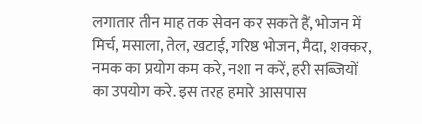लगातार तीन माह तक सेवन कर सकते हैं, भोजन में मिर्च, मसाला, तेल, खटाई, गरिष्ठ भोजन, मैदा, शक्कर, नमक का प्रयोग कम करे, नशा न करें, हरी सब्जियों का उपयोग करे. इस तरह हमारे आसपास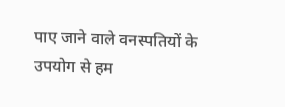पाए जाने वाले वनस्पतियों के उपयोग से हम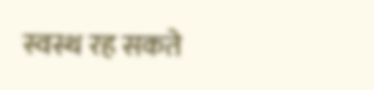स्वस्थ रह सकते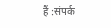हैं :संपर्क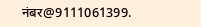नंबर@9111061399.